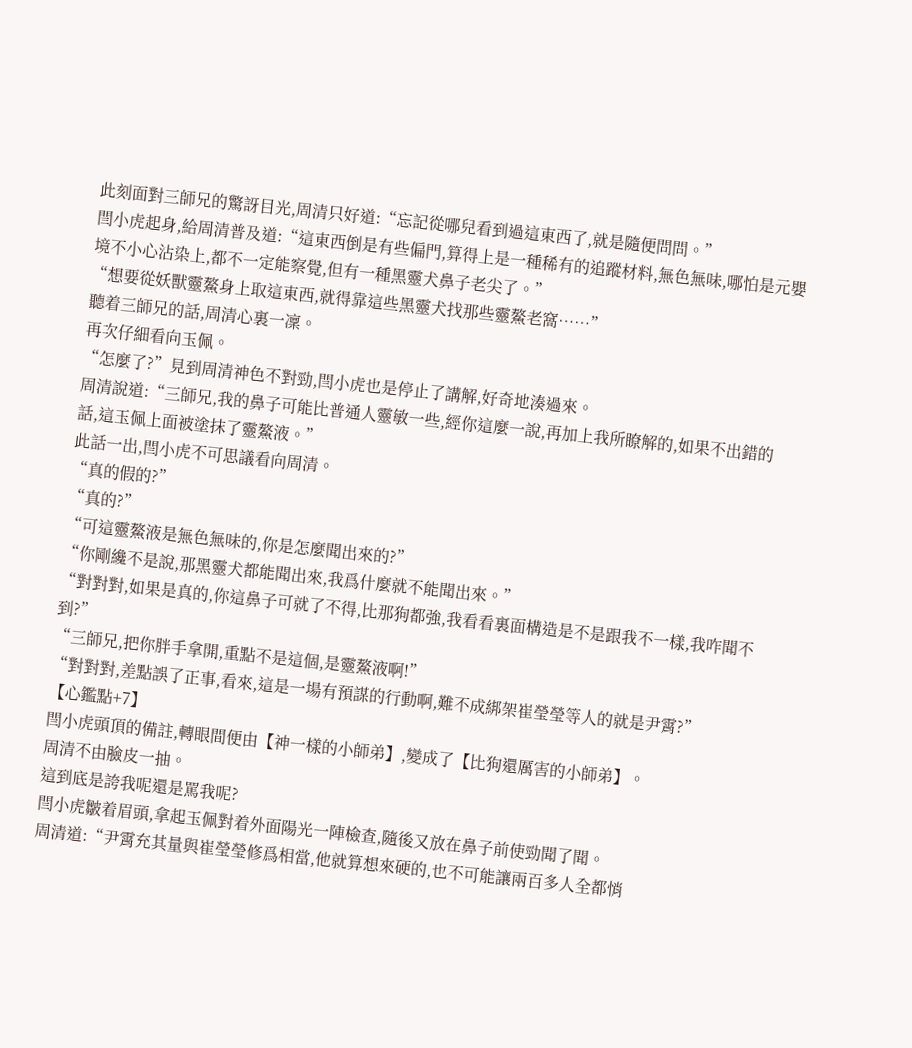此刻面對三師兄的驚訝目光,周清只好道:“忘記從哪兒看到過這東西了,就是隨便問問。”
閆小虎起身,給周清普及道:“這東西倒是有些偏門,算得上是一種稀有的追蹤材料,無色無味,哪怕是元嬰境不小心沾染上,都不一定能察覺,但有一種黑靈犬鼻子老尖了。”
“想要從妖獸靈鰲身上取這東西,就得靠這些黑靈犬找那些靈鰲老窩……”
聽着三師兄的話,周清心裏一凜。
再次仔細看向玉佩。
“怎麼了?”見到周清神色不對勁,閆小虎也是停止了講解,好奇地湊過來。
周清說道:“三師兄,我的鼻子可能比普通人靈敏一些,經你這麼一說,再加上我所瞭解的,如果不出錯的話,這玉佩上面被塗抹了靈鰲液。”
此話一出,閆小虎不可思議看向周清。
“真的假的?”
“真的?”
“可這靈鰲液是無色無味的,你是怎麼聞出來的?”
“你剛纔不是說,那黑靈犬都能聞出來,我爲什麼就不能聞出來。”
“對對對,如果是真的,你這鼻子可就了不得,比那狗都強,我看看裏面構造是不是跟我不一樣,我咋聞不到?”
“三師兄,把你胖手拿開,重點不是這個,是靈鰲液啊!”
“對對對,差點誤了正事,看來,這是一場有預謀的行動啊,難不成綁架崔瑩瑩等人的就是尹霄?”
【心鑑點+7】
閆小虎頭頂的備註,轉眼間便由【神一樣的小師弟】,變成了【比狗還厲害的小師弟】。
周清不由臉皮一抽。
這到底是誇我呢還是罵我呢?
閆小虎皺着眉頭,拿起玉佩對着外面陽光一陣檢查,隨後又放在鼻子前使勁聞了聞。
周清道:“尹霄充其量與崔瑩瑩修爲相當,他就算想來硬的,也不可能讓兩百多人全都悄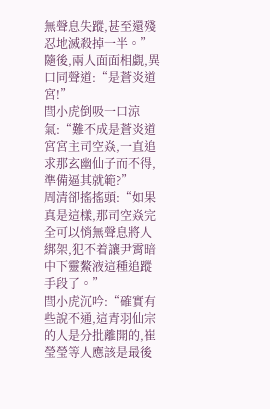無聲息失蹤,甚至還殘忍地滅殺掉一半。”
隨後,兩人面面相覷,異口同聲道:“是蒼炎道宮!”
閆小虎倒吸一口涼氣:“難不成是蒼炎道宮宮主司空焱,一直追求那玄幽仙子而不得,準備逼其就範?”
周清卻搖搖頭:“如果真是這樣,那司空焱完全可以悄無聲息將人綁架,犯不着讓尹霄暗中下靈鰲液這種追蹤手段了。”
閆小虎沉吟:“確實有些說不通,這青羽仙宗的人是分批離開的,崔瑩瑩等人應該是最後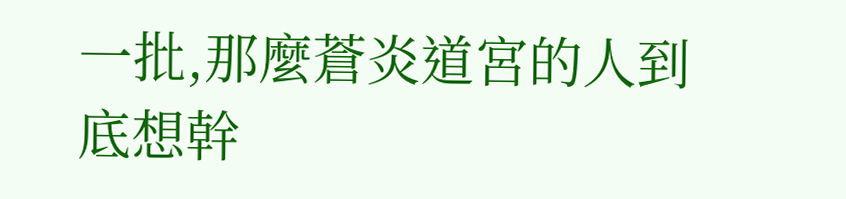一批,那麼蒼炎道宮的人到底想幹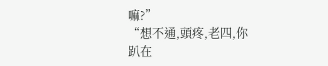嘛?”
“想不通,頭疼,老四,你趴在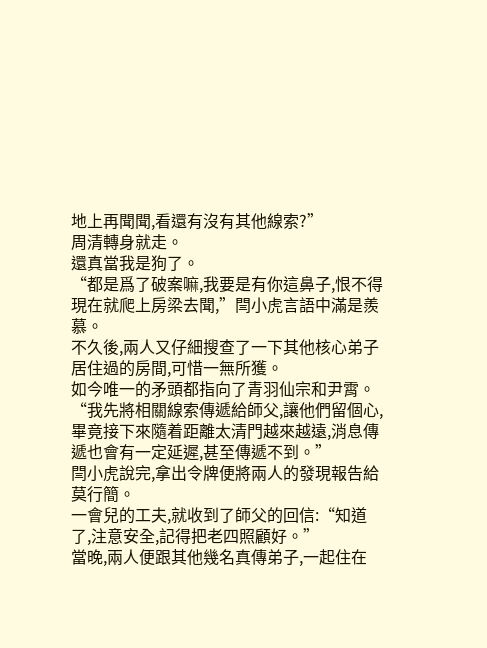地上再聞聞,看還有沒有其他線索?”
周清轉身就走。
還真當我是狗了。
“都是爲了破案嘛,我要是有你這鼻子,恨不得現在就爬上房梁去聞,”閆小虎言語中滿是羨慕。
不久後,兩人又仔細搜查了一下其他核心弟子居住過的房間,可惜一無所獲。
如今唯一的矛頭都指向了青羽仙宗和尹霄。
“我先將相關線索傳遞給師父,讓他們留個心,畢竟接下來隨着距離太清門越來越遠,消息傳遞也會有一定延遲,甚至傳遞不到。”
閆小虎說完,拿出令牌便將兩人的發現報告給莫行簡。
一會兒的工夫,就收到了師父的回信:“知道了,注意安全,記得把老四照顧好。”
當晚,兩人便跟其他幾名真傳弟子,一起住在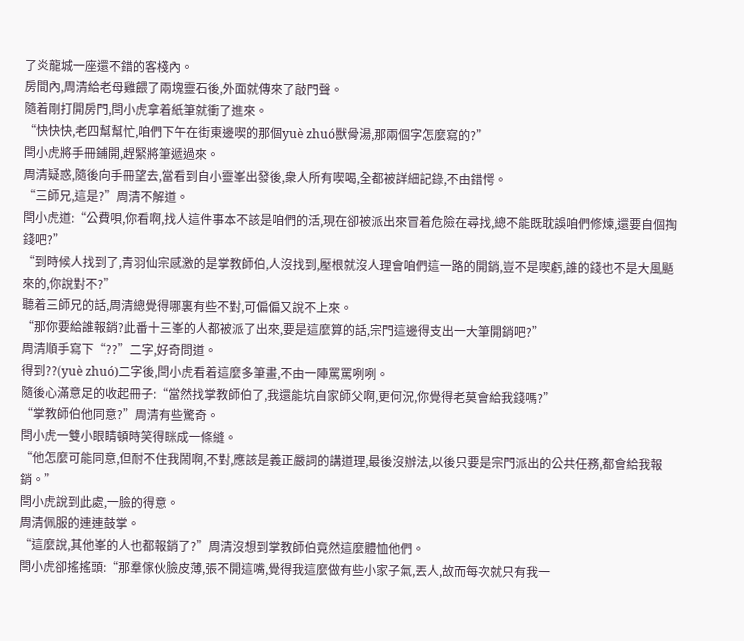了炎龍城一座還不錯的客棧內。
房間內,周清給老母雞餵了兩塊靈石後,外面就傳來了敲門聲。
隨着剛打開房門,閆小虎拿着紙筆就衝了進來。
“快快快,老四幫幫忙,咱們下午在街東邊喫的那個yuè zhuó獸骨湯,那兩個字怎麼寫的?”
閆小虎將手冊鋪開,趕緊將筆遞過來。
周清疑惑,隨後向手冊望去,當看到自小靈峯出發後,衆人所有喫喝,全都被詳細記錄,不由錯愕。
“三師兄,這是?”周清不解道。
閆小虎道:“公費唄,你看啊,找人這件事本不該是咱們的活,現在卻被派出來冒着危險在尋找,總不能既耽誤咱們修煉,還要自個掏錢吧?”
“到時候人找到了,青羽仙宗感激的是掌教師伯,人沒找到,壓根就沒人理會咱們這一路的開銷,豈不是喫虧,誰的錢也不是大風颳來的,你說對不?”
聽着三師兄的話,周清總覺得哪裏有些不對,可偏偏又說不上來。
“那你要給誰報銷?此番十三峯的人都被派了出來,要是這麼算的話,宗門這邊得支出一大筆開銷吧?”
周清順手寫下“??”二字,好奇問道。
得到??(yuè zhuó)二字後,閆小虎看着這麼多筆畫,不由一陣罵罵咧咧。
隨後心滿意足的收起冊子:“當然找掌教師伯了,我還能坑自家師父啊,更何況,你覺得老莫會給我錢嗎?”
“掌教師伯他同意?”周清有些驚奇。
閆小虎一雙小眼睛頓時笑得眯成一條縫。
“他怎麼可能同意,但耐不住我鬧啊,不對,應該是義正嚴詞的講道理,最後沒辦法,以後只要是宗門派出的公共任務,都會給我報銷。”
閆小虎說到此處,一臉的得意。
周清佩服的連連鼓掌。
“這麼說,其他峯的人也都報銷了?”周清沒想到掌教師伯竟然這麼體恤他們。
閆小虎卻搖搖頭:“那羣傢伙臉皮薄,張不開這嘴,覺得我這麼做有些小家子氣,丟人,故而每次就只有我一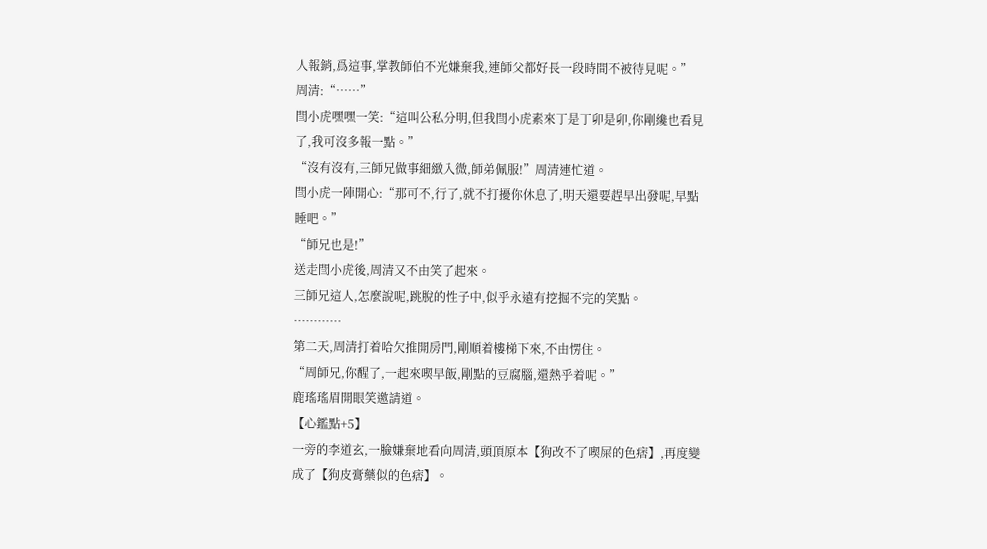人報銷,爲這事,掌教師伯不光嫌棄我,連師父都好長一段時間不被待見呢。”
周清:“……”
閆小虎嘿嘿一笑:“這叫公私分明,但我閆小虎素來丁是丁卯是卯,你剛纔也看見了,我可沒多報一點。”
“沒有沒有,三師兄做事細緻入微,師弟佩服!”周清連忙道。
閆小虎一陣開心:“那可不,行了,就不打擾你休息了,明天還要趕早出發呢,早點睡吧。”
“師兄也是!”
送走閆小虎後,周清又不由笑了起來。
三師兄這人,怎麼說呢,跳脫的性子中,似乎永遠有挖掘不完的笑點。
…………
第二天,周清打着哈欠推開房門,剛順着樓梯下來,不由愣住。
“周師兄,你醒了,一起來喫早飯,剛點的豆腐腦,還熱乎着呢。”
鹿瑤瑤眉開眼笑邀請道。
【心鑑點+5】
一旁的李道玄,一臉嫌棄地看向周清,頭頂原本【狗改不了喫屎的色痞】,再度變成了【狗皮膏藥似的色痞】。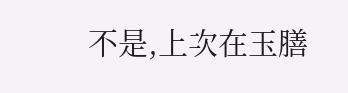不是,上次在玉膳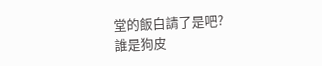堂的飯白請了是吧?
誰是狗皮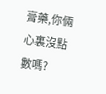膏藥,你倆心裏沒點數嗎?